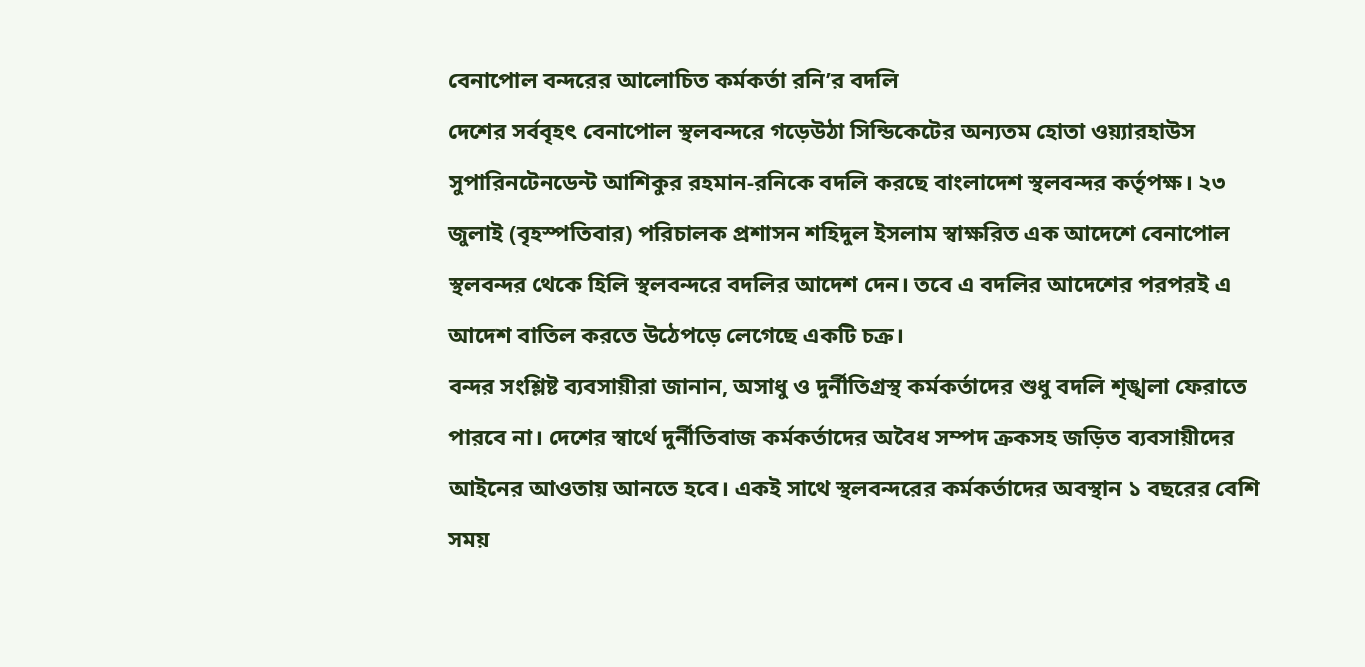বেনাপোল বন্দরের আলোচিত কর্মকর্তা রনি’র বদলি
দেশের সর্ববৃহৎ বেনাপোল স্থলবন্দরে গড়েউঠা সিন্ডিকেটের অন্যতম হোতা ওয়্যারহাউস সুপারিনটেনডেন্ট আশিকুর রহমান-রনিকে বদলি করছে বাংলাদেশ স্থলবন্দর কর্তৃপক্ষ। ২৩ জুলাই (বৃহস্পতিবার) পরিচালক প্রশাসন শহিদুল ইসলাম স্বাক্ষরিত এক আদেশে বেনাপোল স্থলবন্দর থেকে হিলি স্থলবন্দরে বদলির আদেশ দেন। তবে এ বদলির আদেশের পরপরই এ আদেশ বাতিল করতে উঠেপড়ে লেগেছে একটি চক্র।
বন্দর সংশ্লিষ্ট ব্যবসায়ীরা জানান, অসাধু ও দুর্নীতিগ্রস্থ কর্মকর্তাদের শুধু বদলি শৃঙ্খলা ফেরাতে পারবে না। দেশের স্বার্থে দুর্নীতিবাজ কর্মকর্তাদের অবৈধ সম্পদ ক্রকসহ জড়িত ব্যবসায়ীদের আইনের আওতায় আনতে হবে। একই সাথে স্থলবন্দরের কর্মকর্তাদের অবস্থান ১ বছরের বেশি সময়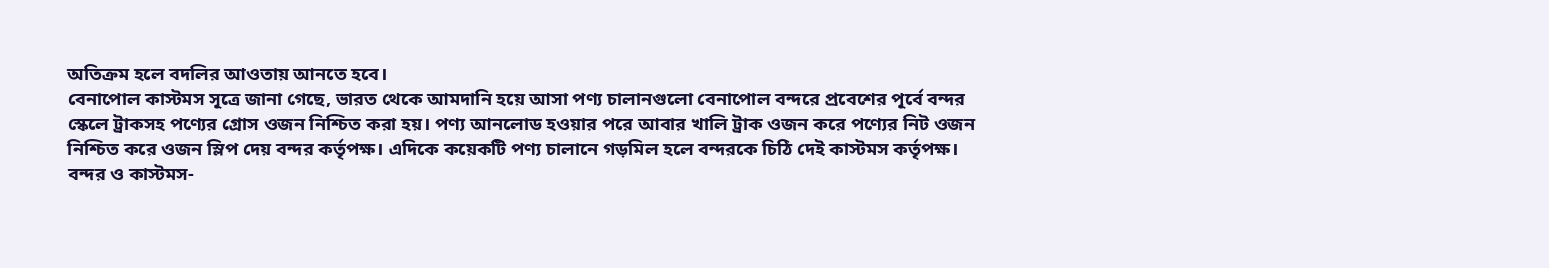অতিক্রম হলে বদলির আওতায় আনতে হবে।
বেনাপোল কাস্টমস সূত্রে জানা গেছে, ভারত থেকে আমদানি হয়ে আসা পণ্য চালানগুলো বেনাপোল বন্দরে প্রবেশের পূর্বে বন্দর স্কেলে ট্রাকসহ পণ্যের গ্রোস ওজন নিশ্চিত করা হয়। পণ্য আনলোড হওয়ার পরে আবার খালি ট্রাক ওজন করে পণ্যের নিট ওজন নিশ্চিত করে ওজন স্লিপ দেয় বন্দর কর্তৃপক্ষ। এদিকে কয়েকটি পণ্য চালানে গড়মিল হলে বন্দরকে চিঠি দেই কাস্টমস কর্তৃপক্ষ।
বন্দর ও কাস্টমস-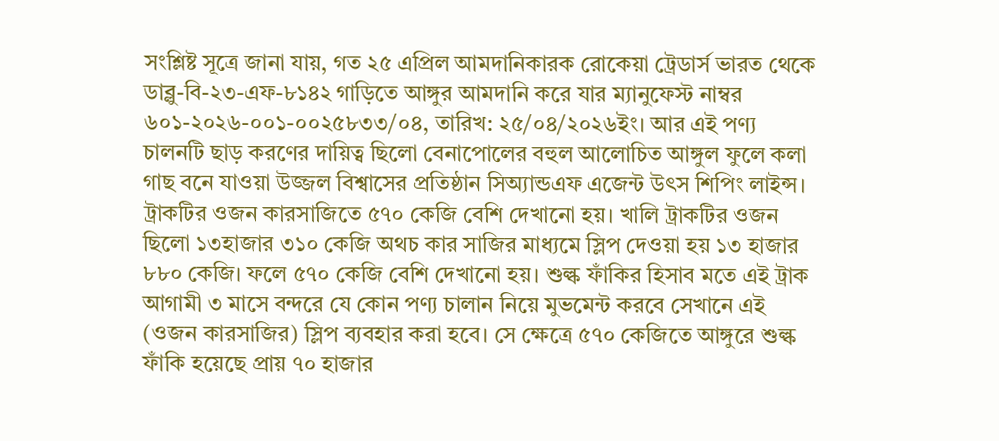সংশ্লিষ্ট সূত্রে জানা যায়, গত ২৫ এপ্রিল আমদানিকারক রোকেয়া ট্রেডার্স ভারত থেকে ডাব্লু-বি-২৩-এফ-৮১৪২ গাড়িতে আঙ্গুর আমদানি করে যার ম্যানুফেস্ট নাম্বর ৬০১-২০২৬-০০১-০০২৫৮৩৩/০৪, তারিখ: ২৫/০৪/২০২৬ইং। আর এই পণ্য চালনটি ছাড় করণের দায়িত্ব ছিলো বেনাপোলের বহুল আলোচিত আঙ্গুল ফুলে কলা গাছ বনে যাওয়া উজ্জল বিশ্বাসের প্রতিষ্ঠান সিঅ্যান্ডএফ এজেন্ট উৎস শিপিং লাইন্স। ট্রাকটির ওজন কারসাজিতে ৫৭০ কেজি বেশি দেখানো হয়। খালি ট্রাকটির ওজন ছিলো ১৩হাজার ৩১০ কেজি অথচ কার সাজির মাধ্যমে স্লিপ দেওয়া হয় ১৩ হাজার ৮৮০ কেজি। ফলে ৫৭০ কেজি বেশি দেখানো হয়। শুল্ক ফাঁকির হিসাব মতে এই ট্রাক আগামী ৩ মাসে বন্দরে যে কোন পণ্য চালান নিয়ে মুভমেন্ট করবে সেখানে এই (ওজন কারসাজির) স্লিপ ব্যবহার করা হবে। সে ক্ষেত্রে ৫৭০ কেজিতে আঙ্গুরে শুল্ক ফাঁকি হয়েছে প্রায় ৭০ হাজার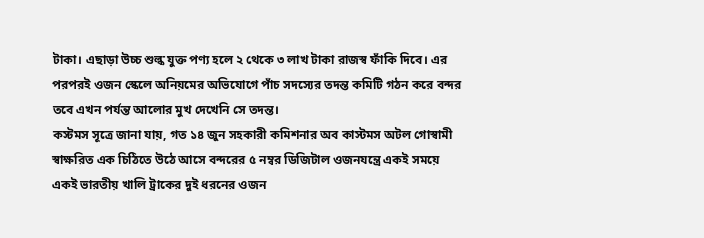টাকা। এছাড়া উচ্চ শুল্ক যুক্ত পণ্য হলে ২ থেকে ৩ লাখ টাকা রাজস্ব ফাঁকি দিবে। এর পরপরই ওজন স্কেলে অনিয়মের অভিযোগে পাঁচ সদস্যের তদন্ত কমিটি গঠন করে বন্দর তবে এখন পর্যন্ত আলোর মুখ দেখেনি সে তদন্ত।
কস্টমস সূত্রে জানা যায়, গত ১৪ জুন সহকারী কমিশনার অব কাস্টমস অটল গোস্বামী স্বাক্ষরিত এক চিঠিতে উঠে আসে বন্দরের ৫ নম্বর ডিজিটাল ওজনযন্ত্রে একই সময়ে একই ভারতীয় খালি ট্রাকের দুই ধরনের ওজন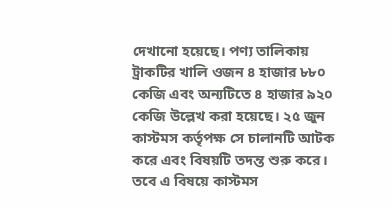দেখানো হয়েছে। পণ্য তালিকায় ট্রাকটির খালি ওজন ৪ হাজার ৮৮০ কেজি এবং অন্যটিতে ৪ হাজার ৯২০ কেজি উল্লেখ করা হয়েছে। ২৫ জুন কাস্টমস কর্তৃপক্ষ সে চালানটি আটক করে এবং বিষয়টি তদন্ত শুরু করে। তবে এ বিষয়ে কাস্টমস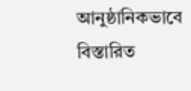আনুষ্ঠানিকভাবে বিস্তারিত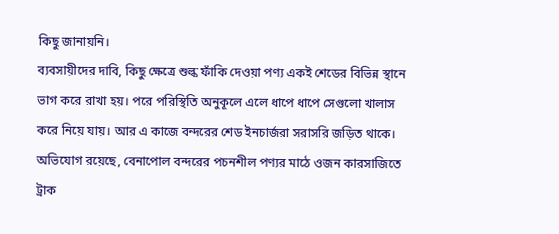কিছু জানায়নি।
ব্যবসায়ীদের দাবি, কিছু ক্ষেত্রে শুল্ক ফাঁকি দেওয়া পণ্য একই শেডের বিভিন্ন স্থানে ভাগ করে রাখা হয়। পরে পরিস্থিতি অনুকূলে এলে ধাপে ধাপে সেগুলো খালাস করে নিয়ে যায়। আর এ কাজে বন্দরের শেড ইনচার্জরা সরাসরি জড়িত থাকে।
অভিযোগ রয়েছে, বেনাপোল বন্দরের পচনশীল পণ্যর মাঠে ওজন কারসাজিতে ট্রাক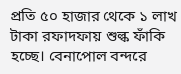প্রতি ৫০ হাজার থেকে ১ লাখ টাকা রফাদফায় শুল্ক ফাঁকি হচ্ছে। বেনাপোল বন্দরে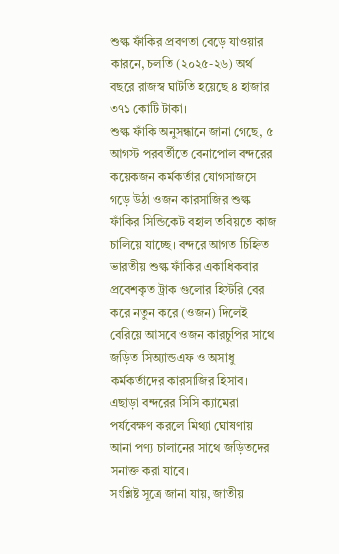শুল্ক ফাঁকির প্রবণতা বেড়ে যাওয়ার কারনে, চলতি (২০২৫-২৬) অর্থ বছরে রাজস্ব ঘাটতি হয়েছে ৪ হাজার ৩৭১ কোটি টাকা।
শুল্ক ফাঁকি অনুসন্ধানে জানা গেছে, ৫ আগস্ট পরবর্তীতে বেনাপোল বন্দরের কয়েকজন কর্মকর্তার যোগসাজসে গড়ে উঠা ওজন কারসাজির শুল্ক ফাঁকির সিন্ডিকেট বহাল তবিয়তে কাজ চালিয়ে যাচ্ছে। বন্দরে আগত চিহ্নিত ভারতীয় শুল্ক ফাঁকির একাধিকবার প্রবেশকৃত ট্রাক গুলোর হিস্টরি বের করে নতুন করে (ওজন) দিলেই বেরিয়ে আসবে ওজন কারচুপির সাথে জড়িত সিঅ্যান্ডএফ ও অসাধু কর্মকর্তাদের কারসাজির হিসাব। এছাড়া বন্দরের সিসি ক্যামেরা পর্যবেক্ষণ করলে মিথ্যা ঘোষণায় আনা পণ্য চালানের সাথে জড়িতদের সনাক্ত করা যাবে।
সংশ্লিষ্ট সূত্রে জানা যায়, জাতীয়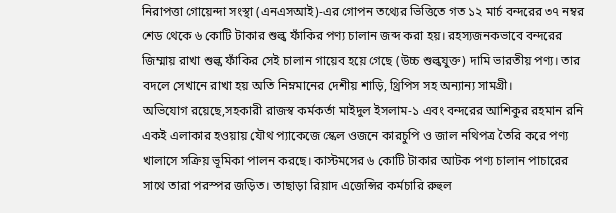নিরাপত্তা গোয়েন্দা সংস্থা (এনএসআই)-এর গোপন তথ্যের ভিত্তিতে গত ১২ মার্চ বন্দরের ৩৭ নম্বর শেড থেকে ৬ কোটি টাকার শুল্ক ফাঁকির পণ্য চালান জব্দ করা হয়। রহস্যজনকভাবে বন্দরের জিম্মায় রাখা শুল্ক ফাঁকির সেই চালান গায়েব হয়ে গেছে (উচ্চ শুল্কযুক্ত) দামি ভারতীয় পণ্য। তার বদলে সেখানে রাখা হয় অতি নিম্নমানের দেশীয় শাড়ি, থ্রিপিস সহ অন্যান্য সামগ্রী।
অভিযোগ রয়েছে,সহকারী রাজস্ব কর্মকর্তা মাইদুল ইসলাম-১ এবং বন্দরের আশিকুর রহমান রনি একই এলাকার হওয়ায় যৌথ প্যাকেজে স্কেল ওজনে কারচুপি ও জাল নথিপত্র তৈরি করে পণ্য খালাসে সক্রিয় ভূমিকা পালন করছে। কাস্টমসের ৬ কোটি টাকার আটক পণ্য চালান পাচারের সাথে তারা পরস্পর জড়িত। তাছাড়া রিয়াদ এজেন্সির কর্মচারি রুহুল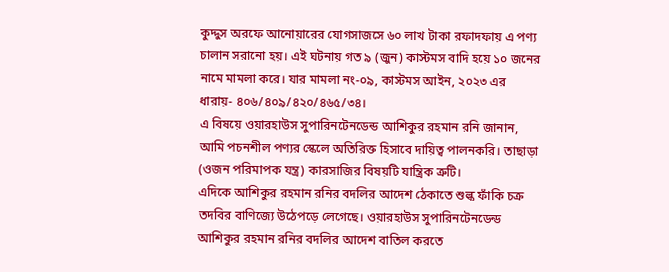কুদ্দুস অরফে আনোয়ারের যোগসাজসে ৬০ লাখ টাকা রফাদফায় এ পণ্য চালান সরানো হয়। এই ঘটনায় গত ৯ (জুন) কাস্টমস বাদি হয়ে ১০ জনের নামে মামলা করে। যার মামলা নং-০৯, কাস্টমস আইন, ২০২৩ এর ধারায়- ৪০৬/৪০৯/৪২০/৪৬৫/৩৪।
এ বিষয়ে ওয়ারহাউস সুপারিনটেনডেন্ড আশিকুর রহমান রনি জানান, আমি পচনশীল পণ্যর স্কেলে অতিরিক্ত হিসাবে দায়িত্ব পালনকরি। তাছাড়া (ওজন পরিমাপক যন্ত্র) কারসাজির বিষয়টি যান্ত্রিক ত্রুটি।
এদিকে আশিকুর রহমান রনির বদলির আদেশ ঠেকাতে শুল্ক ফাঁকি চক্র তদবির বাণিজ্যে উঠেপড়ে লেগেছে। ওয়ারহাউস সুপারিনটেনডেন্ড আশিকুর রহমান রনির বদলির আদেশ বাতিল করতে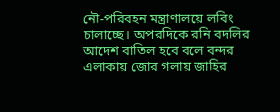নৌ-পরিবহন মন্ত্রাণালয়ে লবিং চালাচ্ছে। অপরদিকে রনি বদলির আদেশ বাতিল হবে বলে বন্দর এলাকায় জোর গলায় জাহির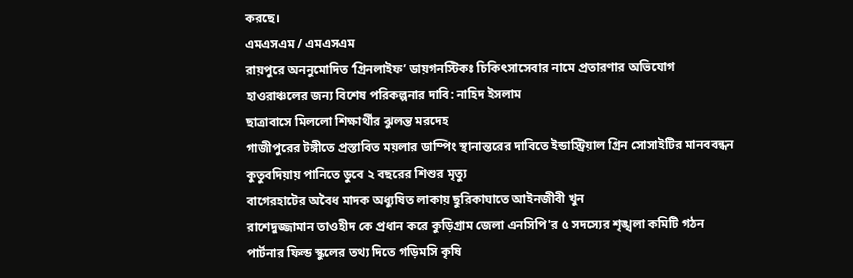করছে।
এমএসএম / এমএসএম
রায়পুরে অননুমোদিত ‘গ্রিনলাইফ’ ডায়গনস্টিকঃ চিকিৎসাসেবার নামে প্রতারণার অভিযোগ
হাওরাঞ্চলের জন্য বিশেষ পরিকল্পনার দাবি: নাহিদ ইসলাম
ছাত্রাবাসে মিললো শিক্ষার্থীর ঝুলন্ত মরদেহ
গাজীপুরের টঙ্গীতে প্রস্তাবিত ময়লার ডাম্পিং স্থানান্তরের দাবিতে ইন্ডাস্ট্রিয়াল গ্রিন সোসাইটির মানববন্ধন
কুতুবদিয়ায় পানিতে ডুবে ২ বছরের শিশুর মৃত্যু
বাগেরহাটের অবৈধ মাদক অধ্যুষিত লাকায় ছুরিকাঘাতে আইনজীবী খুন
রাশেদুজ্জামান তাওহীদ কে প্রধান করে কুড়িগ্রাম জেলা এনসিপি'র ৫ সদস্যের শৃঙ্খলা কমিটি গঠন
পার্টনার ফিল্ড স্কুলের তথ্য দিতে গড়িমসি কৃষি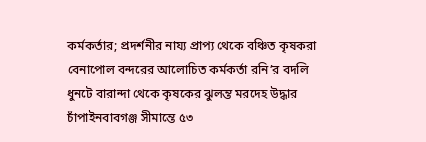কর্মকর্তার; প্রদর্শনীর নায্য প্রাপ্য থেকে বঞ্চিত কৃষকরা
বেনাপোল বন্দরের আলোচিত কর্মকর্তা রনি’র বদলি
ধুনটে বারান্দা থেকে কৃষকের ঝুলন্ত মরদেহ উদ্ধার
চাঁপাইনবাবগঞ্জ সীমান্তে ৫৩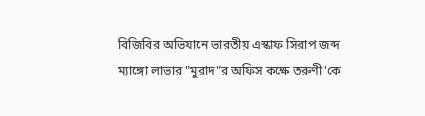বিজিবির অভিযানে ভারতীয় এস্কাফ সিরাপ জব্দ
ম্যাঙ্গো লাভার "মুরাদ"র অফিস কক্ষে তরুণী'কে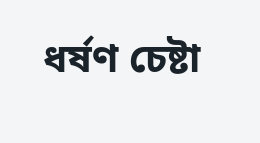ধর্ষণ চেষ্টা